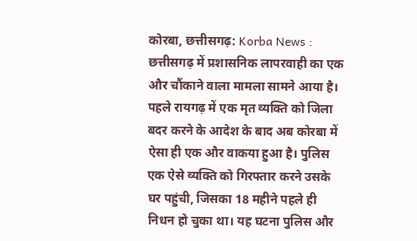कोरबा, छत्तीसगढ़: Korba News : छत्तीसगढ़ में प्रशासनिक लापरवाही का एक और चौंकाने वाला मामला सामने आया है। पहले रायगढ़ में एक मृत व्यक्ति को जिला बदर करने के आदेश के बाद अब कोरबा में ऐसा ही एक और वाकया हुआ है। पुलिस एक ऐसे व्यक्ति को गिरफ्तार करने उसके घर पहुंची, जिसका 18 महीने पहले ही निधन हो चुका था। यह घटना पुलिस और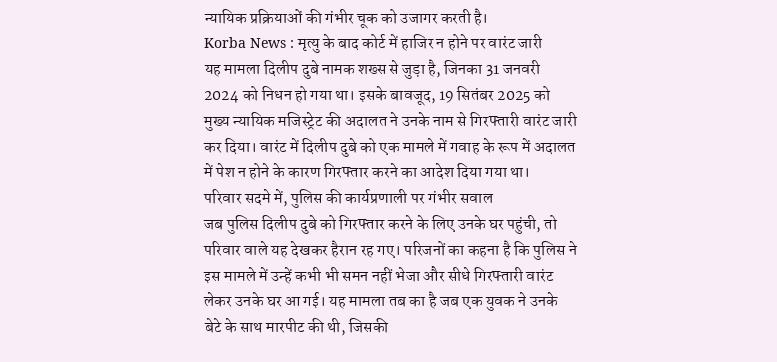न्यायिक प्रक्रियाओं की गंभीर चूक को उजागर करती है।
Korba News : मृत्यु के बाद कोर्ट में हाजिर न होने पर वारंट जारी
यह मामला दिलीप दुबे नामक शख्स से जुड़ा है, जिनका 31 जनवरी 2024 को निधन हो गया था। इसके बावजूद, 19 सितंबर 2025 को मुख्य न्यायिक मजिस्ट्रेट की अदालत ने उनके नाम से गिरफ्तारी वारंट जारी कर दिया। वारंट में दिलीप दुबे को एक मामले में गवाह के रूप में अदालत में पेश न होने के कारण गिरफ्तार करने का आदेश दिया गया था।
परिवार सदमे में, पुलिस की कार्यप्रणाली पर गंभीर सवाल
जब पुलिस दिलीप दुबे को गिरफ्तार करने के लिए उनके घर पहुंची, तो परिवार वाले यह देखकर हैरान रह गए। परिजनों का कहना है कि पुलिस ने इस मामले में उन्हें कभी भी समन नहीं भेजा और सीधे गिरफ्तारी वारंट लेकर उनके घर आ गई। यह मामला तब का है जब एक युवक ने उनके बेटे के साथ मारपीट की थी, जिसकी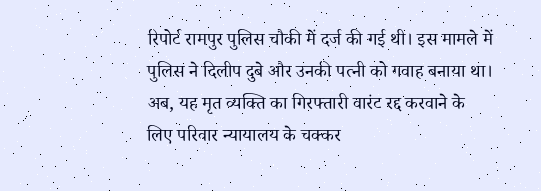रिपोर्ट रामपुर पुलिस चौकी में दर्ज की गई थी। इस मामले में पुलिस ने दिलीप दुबे और उनकी पत्नी को गवाह बनाया था। अब, यह मृत व्यक्ति का गिरफ्तारी वारंट रद्द करवाने के लिए परिवार न्यायालय के चक्कर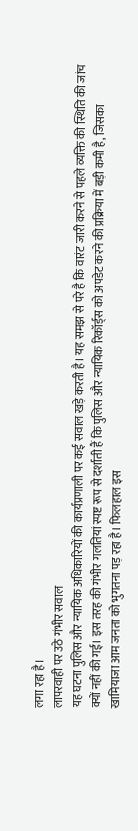लगा रहा है।
लापरवाही पर उठे गंभीर सवाल
यह घटना पुलिस और न्यायिक अधिकारियों की कार्यप्रणाली पर कई सवाल खड़े करती है। यह समझ से परे है कि वारंट जारी करने से पहले व्यक्ति की स्थिति की जांच क्यों नहीं की गई। इस तरह की गंभीर गलतियां स्पष्ट रूप से दर्शाती हैं कि पुलिस और न्यायिक रिकॉर्ड्स को अपडेट करने की प्रक्रिया में बड़ी कमी है, जिसका खामियाजा आम जनता को भुगतना पड़ रहा है। फिलहाल इस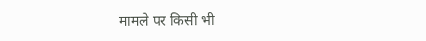मामले पर किसी भी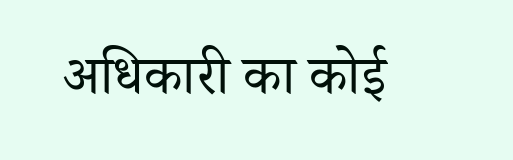अधिकारी का कोई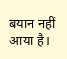बयान नहीं आया है।